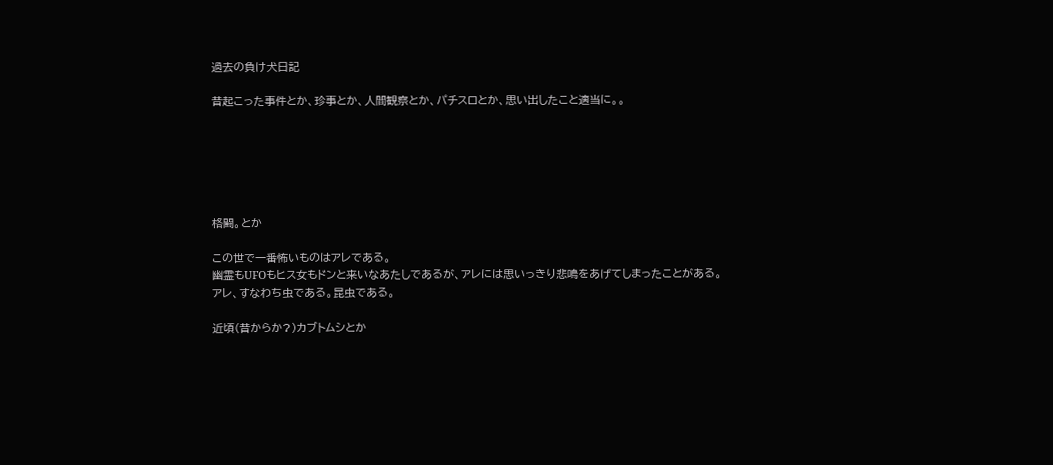過去の負け犬日記

昔起こった事件とか、珍事とか、人間観察とか、パチスロとか、思い出したこと適当に。。






格闘。とか

この世で一番怖いものはアレである。
幽霊もUFOもヒス女もドンと来いなあたしであるが、アレには思いっきり悲鳴をあげてしまったことがある。
アレ、すなわち虫である。昆虫である。

近頃(昔からか?)カブトムシとか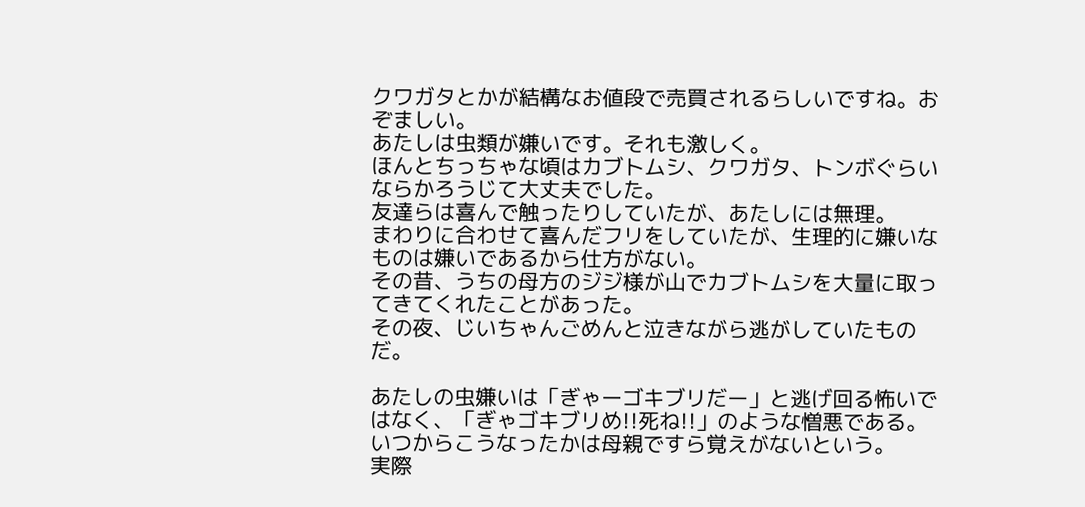クワガタとかが結構なお値段で売買されるらしいですね。おぞましい。
あたしは虫類が嫌いです。それも激しく。
ほんとちっちゃな頃はカブトムシ、クワガタ、トンボぐらいならかろうじて大丈夫でした。
友達らは喜んで触ったりしていたが、あたしには無理。
まわりに合わせて喜んだフリをしていたが、生理的に嫌いなものは嫌いであるから仕方がない。
その昔、うちの母方のジジ様が山でカブトムシを大量に取ってきてくれたことがあった。
その夜、じいちゃんごめんと泣きながら逃がしていたものだ。

あたしの虫嫌いは「ぎゃーゴキブリだー」と逃げ回る怖いではなく、「ぎゃゴキブリめ!!死ね!!」のような憎悪である。
いつからこうなったかは母親ですら覚えがないという。
実際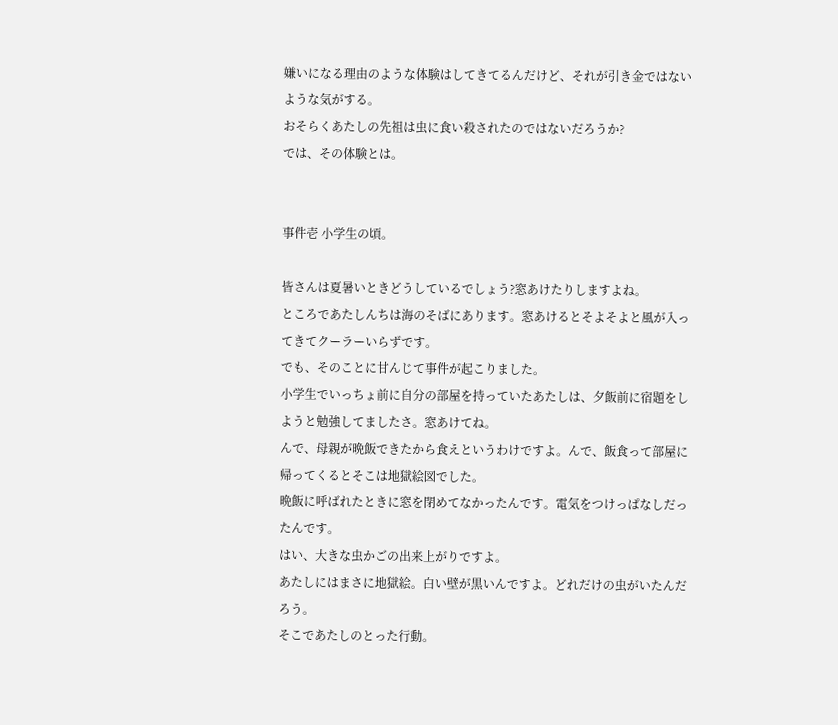嫌いになる理由のような体験はしてきてるんだけど、それが引き金ではないような気がする。
おそらくあたしの先祖は虫に食い殺されたのではないだろうか?
では、その体験とは。


事件壱 小学生の頃。

皆さんは夏暑いときどうしているでしょう?窓あけたりしますよね。
ところであたしんちは海のそばにあります。窓あけるとそよそよと風が入ってきてクーラーいらずです。
でも、そのことに甘んじて事件が起こりました。
小学生でいっちょ前に自分の部屋を持っていたあたしは、夕飯前に宿題をしようと勉強してましたさ。窓あけてね。
んで、母親が晩飯できたから食えというわけですよ。んで、飯食って部屋に帰ってくるとそこは地獄絵図でした。
晩飯に呼ばれたときに窓を閉めてなかったんです。電気をつけっぱなしだったんです。
はい、大きな虫かごの出来上がりですよ。
あたしにはまさに地獄絵。白い壁が黒いんですよ。どれだけの虫がいたんだろう。
そこであたしのとった行動。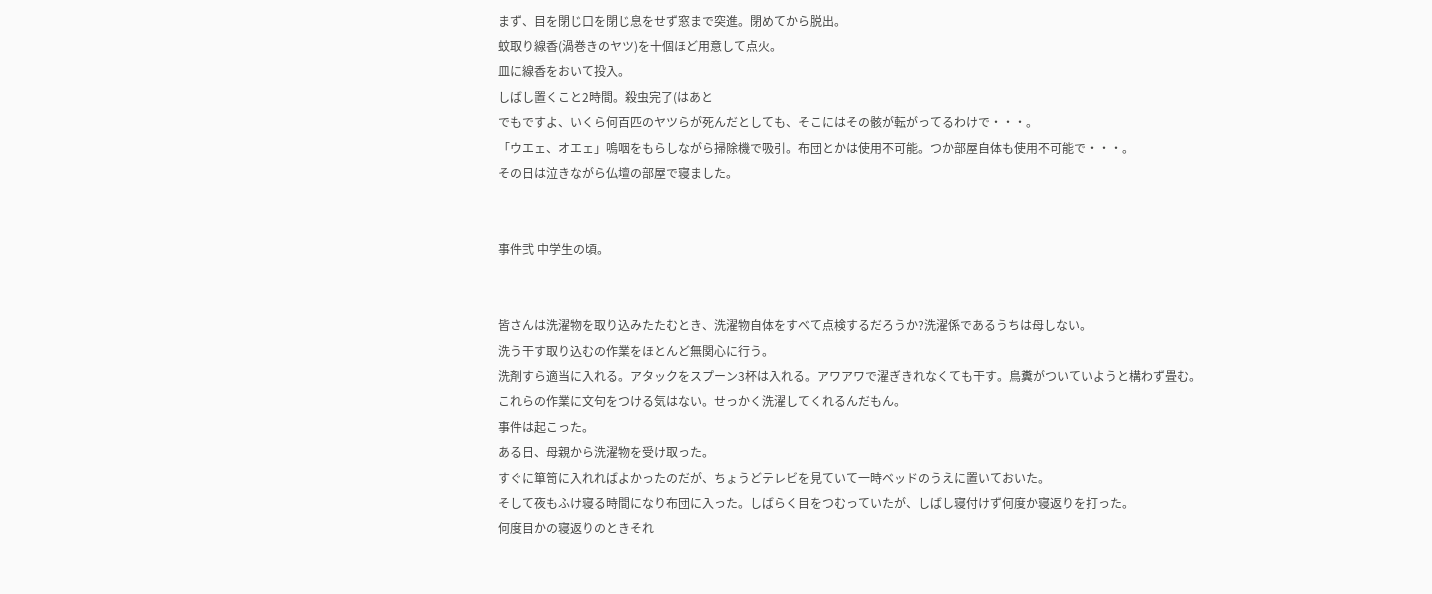まず、目を閉じ口を閉じ息をせず窓まで突進。閉めてから脱出。
蚊取り線香(渦巻きのヤツ)を十個ほど用意して点火。
皿に線香をおいて投入。
しばし置くこと2時間。殺虫完了(はあと
でもですよ、いくら何百匹のヤツらが死んだとしても、そこにはその骸が転がってるわけで・・・。
「ウエェ、オエェ」嗚咽をもらしながら掃除機で吸引。布団とかは使用不可能。つか部屋自体も使用不可能で・・・。
その日は泣きながら仏壇の部屋で寝ました。


事件弐 中学生の頃。


皆さんは洗濯物を取り込みたたむとき、洗濯物自体をすべて点検するだろうか?洗濯係であるうちは母しない。
洗う干す取り込むの作業をほとんど無関心に行う。
洗剤すら適当に入れる。アタックをスプーン3杯は入れる。アワアワで濯ぎきれなくても干す。鳥糞がついていようと構わず畳む。
これらの作業に文句をつける気はない。せっかく洗濯してくれるんだもん。
事件は起こった。
ある日、母親から洗濯物を受け取った。
すぐに箪笥に入れればよかったのだが、ちょうどテレビを見ていて一時ベッドのうえに置いておいた。
そして夜もふけ寝る時間になり布団に入った。しばらく目をつむっていたが、しばし寝付けず何度か寝返りを打った。
何度目かの寝返りのときそれ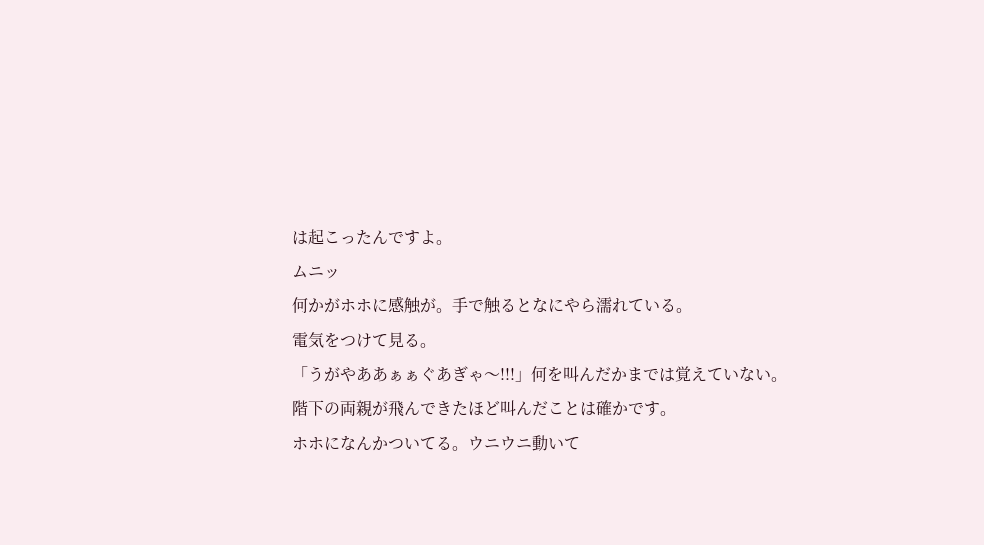は起こったんですよ。
ムニッ
何かがホホに感触が。手で触るとなにやら濡れている。
電気をつけて見る。
「うがやああぁぁぐあぎゃ〜!!!」何を叫んだかまでは覚えていない。階下の両親が飛んできたほど叫んだことは確かです。
ホホになんかついてる。ウニウニ動いて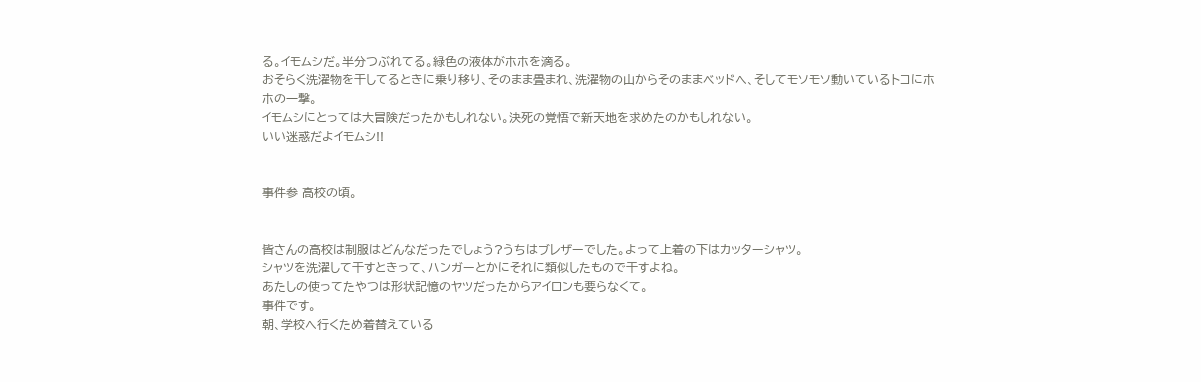る。イモムシだ。半分つぶれてる。緑色の液体がホホを滴る。
おそらく洗濯物を干してるときに乗り移り、そのまま畳まれ、洗濯物の山からそのままベッドへ、そしてモソモソ動いているトコにホホの一撃。
イモムシにとっては大冒険だったかもしれない。決死の覚悟で新天地を求めたのかもしれない。
いい迷惑だよイモムシ!!


事件参 高校の頃。


皆さんの高校は制服はどんなだったでしょう?うちはブレザーでした。よって上着の下はカッターシャツ。
シャツを洗濯して干すときって、ハンガーとかにそれに類似したもので干すよね。
あたしの使ってたやつは形状記憶のヤツだったからアイロンも要らなくて。
事件です。
朝、学校へ行くため着替えている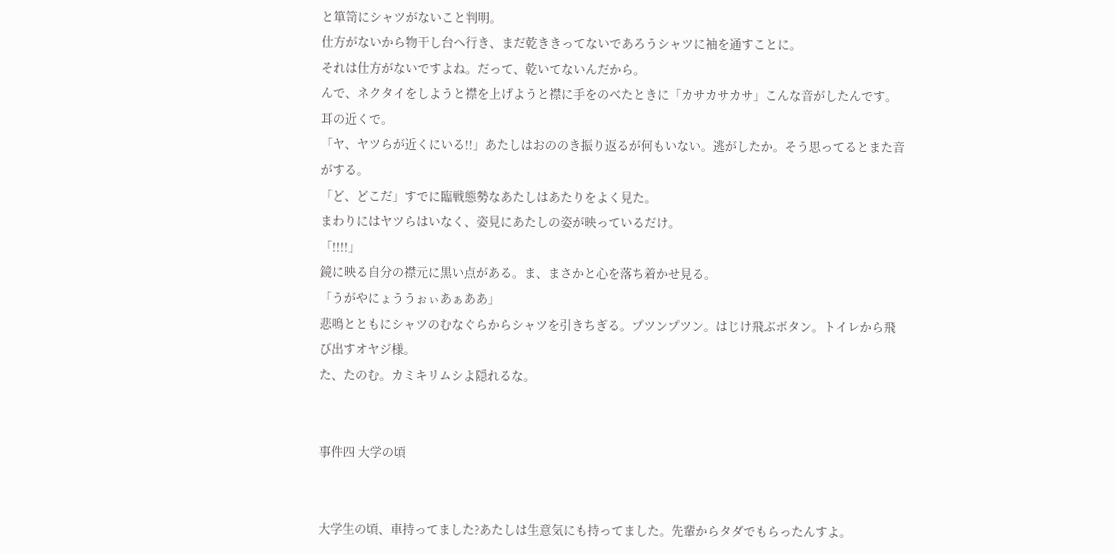と箪笥にシャツがないこと判明。
仕方がないから物干し台へ行き、まだ乾ききってないであろうシャツに袖を通すことに。
それは仕方がないですよね。だって、乾いてないんだから。
んで、ネクタイをしようと襟を上げようと襟に手をのべたときに「カサカサカサ」こんな音がしたんです。耳の近くで。
「ヤ、ヤツらが近くにいる!!」あたしはおののき振り返るが何もいない。逃がしたか。そう思ってるとまた音がする。
「ど、どこだ」すでに臨戦態勢なあたしはあたりをよく見た。
まわりにはヤツらはいなく、姿見にあたしの姿が映っているだけ。
「!!!!」
鏡に映る自分の襟元に黒い点がある。ま、まさかと心を落ち着かせ見る。
「うがやにょううぉぃあぁああ」
悲鳴とともにシャツのむなぐらからシャツを引きちぎる。プツンプツン。はじけ飛ぶボタン。トイレから飛び出すオヤジ様。
た、たのむ。カミキリムシよ隠れるな。


事件四 大学の頃


大学生の頃、車持ってました?あたしは生意気にも持ってました。先輩からタダでもらったんすよ。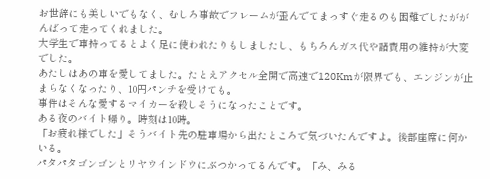お世辞にも美しいでもなく、むしろ事故でフレームが歪んでてまっすぐ走るのも困難でしたががんばって走ってくれました。
大学生で車持ってるとよく足に使われたりもしましたし、もちろんガス代や諸費用の維持が大変でした。
あたしはあの車を愛してました。たとえアクセル全開で高速で120Kmが限界でも、エンジンが止まらなくなったり、10円パンチを受けても。
事件はそんな愛するマイカーを殺しそうになったことです。
ある夜のバイト帰り。時刻は10時。
「お疲れ様でした」そうバイト先の駐車場から出たところで気づいたんですよ。後部座席に何かいる。
パタパタゴンゴンとリヤウインドウにぶつかってるんです。「み、みる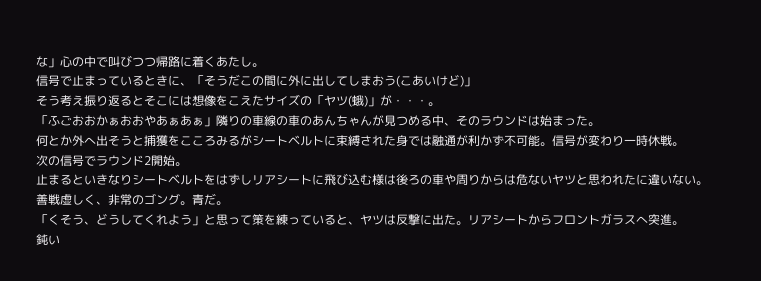な」心の中で叫びつつ帰路に着くあたし。
信号で止まっているときに、「そうだこの間に外に出してしまおう(こあいけど)」
そう考え振り返るとそこには想像をこえたサイズの「ヤツ(蛾)」が・・・。
「ふごおおかぁおおやあぁあぁ」隣りの車線の車のあんちゃんが見つめる中、そのラウンドは始まった。
何とか外へ出そうと捕獲をこころみるがシートベルトに束縛された身では融通が利かず不可能。信号が変わり一時休戦。
次の信号でラウンド2開始。
止まるといきなりシートベルトをはずしリアシートに飛び込む様は後ろの車や周りからは危ないヤツと思われたに違いない。
善戦虚しく、非常のゴング。青だ。
「くそう、どうしてくれよう」と思って策を練っていると、ヤツは反撃に出た。リアシートからフロントガラスへ突進。
鈍い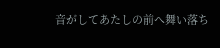音がしてあたしの前へ舞い落ち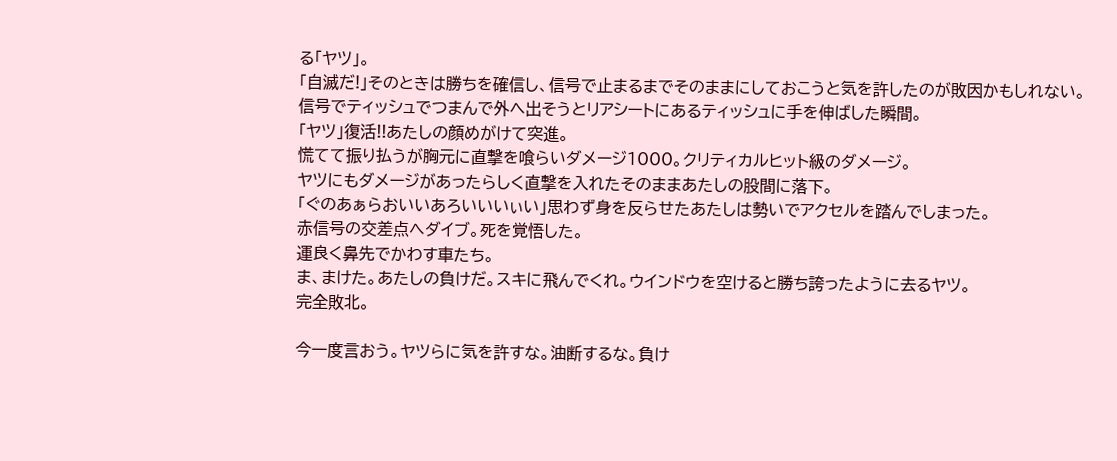る「ヤツ」。
「自滅だ!」そのときは勝ちを確信し、信号で止まるまでそのままにしておこうと気を許したのが敗因かもしれない。
信号でティッシュでつまんで外へ出そうとリアシートにあるティッシュに手を伸ばした瞬間。
「ヤツ」復活!!あたしの顔めがけて突進。
慌てて振り払うが胸元に直撃を喰らいダメージ1000。クリティカルヒット級のダメージ。
ヤツにもダメージがあったらしく直撃を入れたそのままあたしの股間に落下。
「ぐのあぁらおいいあろいいいぃい」思わず身を反らせたあたしは勢いでアクセルを踏んでしまった。
赤信号の交差点へダイブ。死を覚悟した。
運良く鼻先でかわす車たち。
ま、まけた。あたしの負けだ。スキに飛んでくれ。ウインドウを空けると勝ち誇ったように去るヤツ。
完全敗北。

今一度言おう。ヤツらに気を許すな。油断するな。負け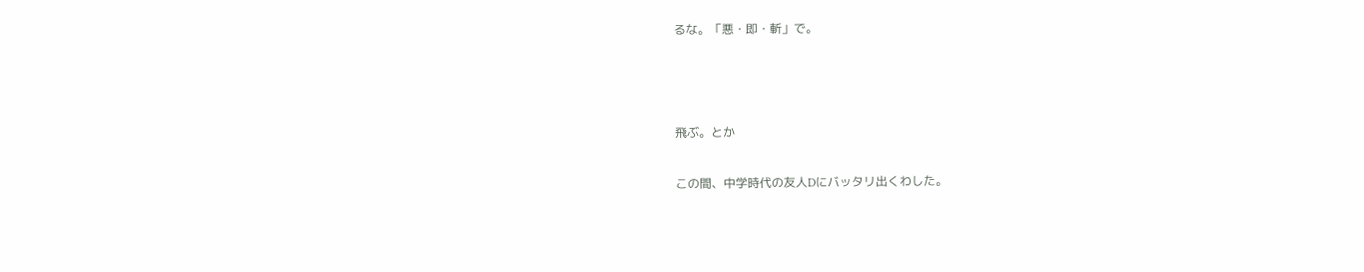るな。「悪・即・斬」で。



飛ぶ。とか

この間、中学時代の友人Dにバッタリ出くわした。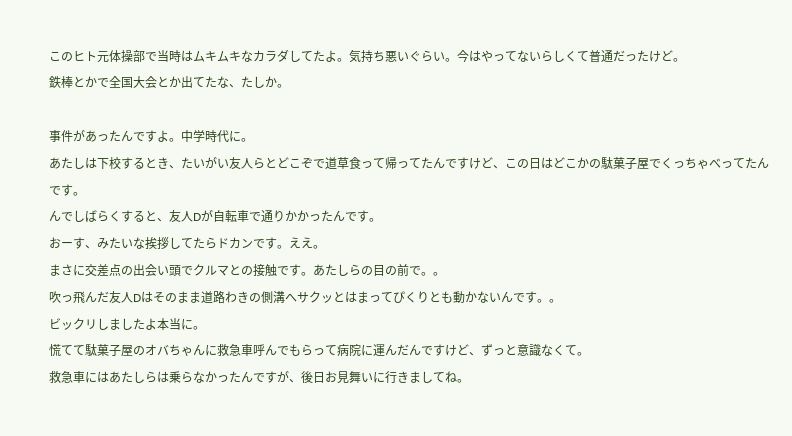このヒト元体操部で当時はムキムキなカラダしてたよ。気持ち悪いぐらい。今はやってないらしくて普通だったけど。
鉄棒とかで全国大会とか出てたな、たしか。

事件があったんですよ。中学時代に。
あたしは下校するとき、たいがい友人らとどこぞで道草食って帰ってたんですけど、この日はどこかの駄菓子屋でくっちゃべってたんです。
んでしばらくすると、友人Dが自転車で通りかかったんです。
おーす、みたいな挨拶してたらドカンです。ええ。
まさに交差点の出会い頭でクルマとの接触です。あたしらの目の前で。。
吹っ飛んだ友人Dはそのまま道路わきの側溝へサクッとはまってぴくりとも動かないんです。。
ビックリしましたよ本当に。
慌てて駄菓子屋のオバちゃんに救急車呼んでもらって病院に運んだんですけど、ずっと意識なくて。
救急車にはあたしらは乗らなかったんですが、後日お見舞いに行きましてね。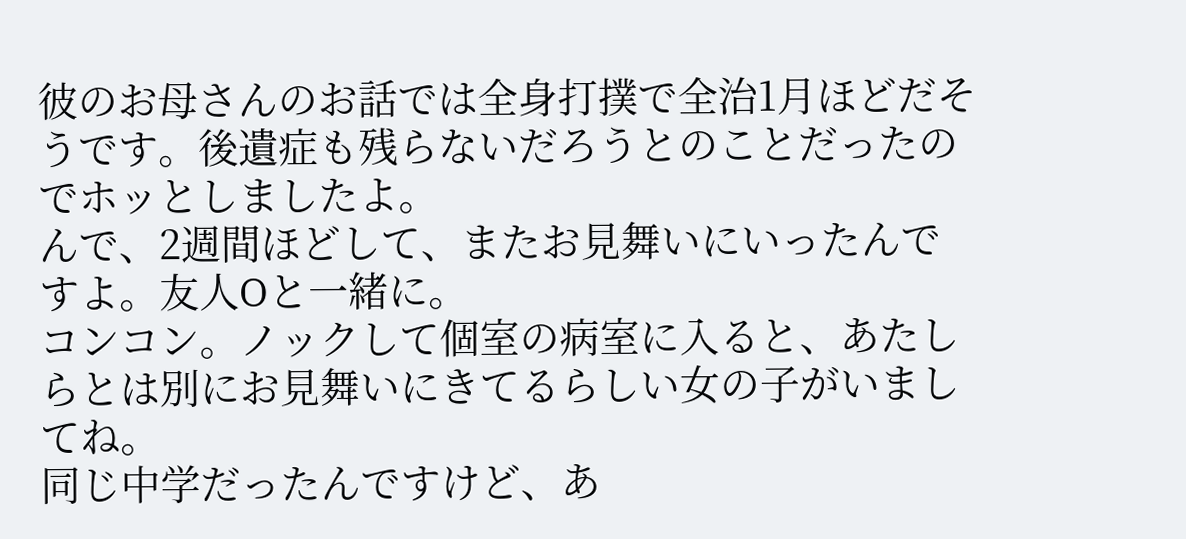彼のお母さんのお話では全身打撲で全治1月ほどだそうです。後遺症も残らないだろうとのことだったのでホッとしましたよ。
んで、2週間ほどして、またお見舞いにいったんですよ。友人Oと一緒に。
コンコン。ノックして個室の病室に入ると、あたしらとは別にお見舞いにきてるらしい女の子がいましてね。
同じ中学だったんですけど、あ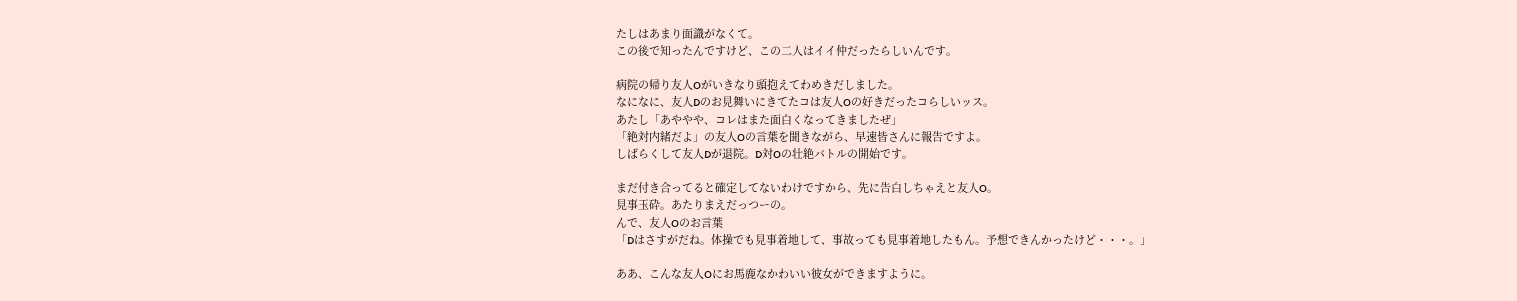たしはあまり面識がなくて。
この後で知ったんですけど、この二人はイイ仲だったらしいんです。

病院の帰り友人Oがいきなり頭抱えてわめきだしました。
なになに、友人Dのお見舞いにきてたコは友人Oの好きだったコらしいッス。
あたし「あややや、コレはまた面白くなってきましたぜ」
「絶対内緒だよ」の友人Oの言葉を聞きながら、早速皆さんに報告ですよ。
しばらくして友人Dが退院。D対Oの壮絶バトルの開始です。

まだ付き合ってると確定してないわけですから、先に告白しちゃえと友人O。
見事玉砕。あたりまえだっつーの。
んで、友人Oのお言葉
「Dはさすがだね。体操でも見事着地して、事故っても見事着地したもん。予想できんかったけど・・・。」

ああ、こんな友人Oにお馬鹿なかわいい彼女ができますように。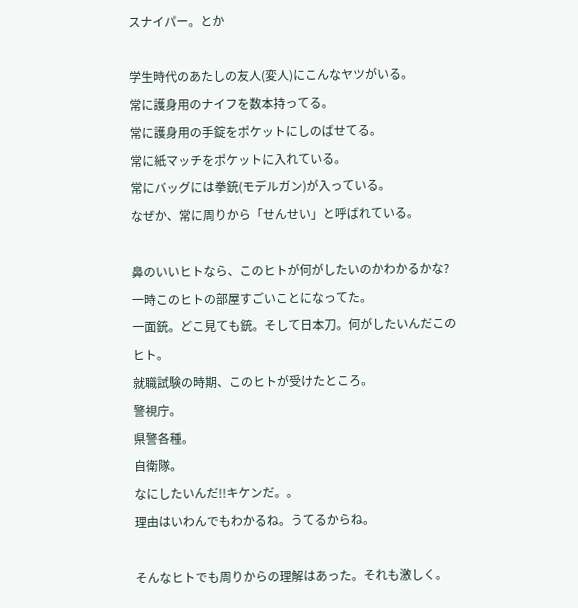スナイパー。とか

学生時代のあたしの友人(変人)にこんなヤツがいる。
常に護身用のナイフを数本持ってる。
常に護身用の手錠をポケットにしのばせてる。
常に紙マッチをポケットに入れている。
常にバッグには拳銃(モデルガン)が入っている。
なぜか、常に周りから「せんせい」と呼ばれている。

鼻のいいヒトなら、このヒトが何がしたいのかわかるかな?
一時このヒトの部屋すごいことになってた。
一面銃。どこ見ても銃。そして日本刀。何がしたいんだこのヒト。
就職試験の時期、このヒトが受けたところ。
警視庁。
県警各種。
自衛隊。
なにしたいんだ!!キケンだ。。
理由はいわんでもわかるね。うてるからね。

そんなヒトでも周りからの理解はあった。それも激しく。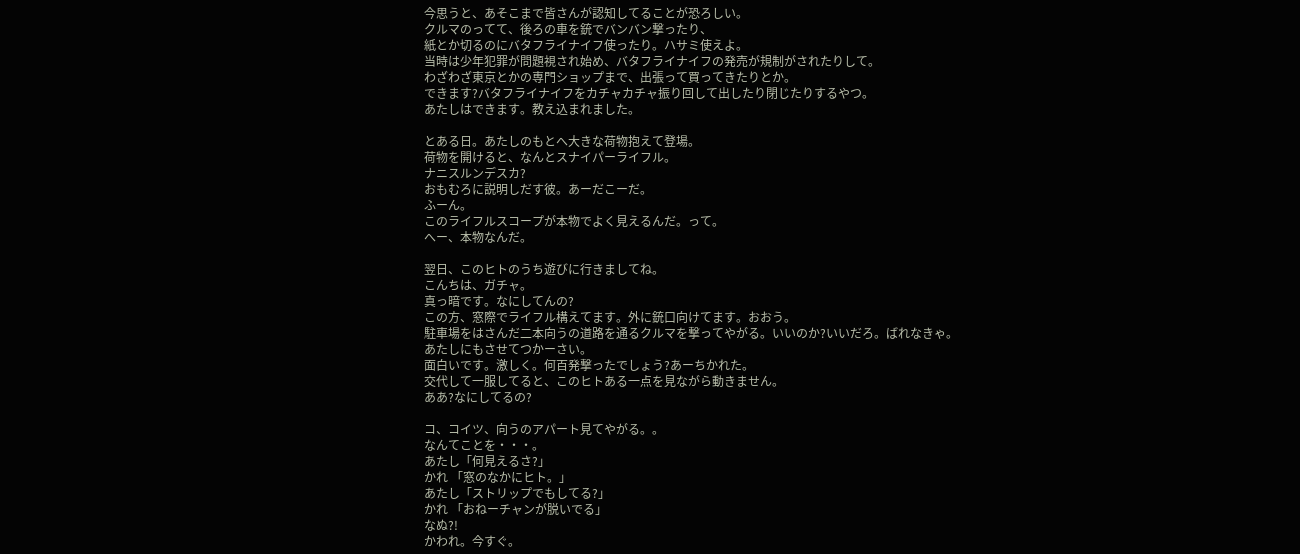今思うと、あそこまで皆さんが認知してることが恐ろしい。
クルマのってて、後ろの車を銃でバンバン撃ったり、
紙とか切るのにバタフライナイフ使ったり。ハサミ使えよ。
当時は少年犯罪が問題視され始め、バタフライナイフの発売が規制がされたりして。
わざわざ東京とかの専門ショップまで、出張って買ってきたりとか。
できます?バタフライナイフをカチャカチャ振り回して出したり閉じたりするやつ。
あたしはできます。教え込まれました。

とある日。あたしのもとへ大きな荷物抱えて登場。
荷物を開けると、なんとスナイパーライフル。
ナニスルンデスカ?
おもむろに説明しだす彼。あーだこーだ。
ふーん。
このライフルスコープが本物でよく見えるんだ。って。
へー、本物なんだ。

翌日、このヒトのうち遊びに行きましてね。
こんちは、ガチャ。
真っ暗です。なにしてんの?
この方、窓際でライフル構えてます。外に銃口向けてます。おおう。
駐車場をはさんだ二本向うの道路を通るクルマを撃ってやがる。いいのか?いいだろ。ばれなきゃ。
あたしにもさせてつかーさい。
面白いです。激しく。何百発撃ったでしょう?あーちかれた。
交代して一服してると、このヒトある一点を見ながら動きません。
ああ?なにしてるの?

コ、コイツ、向うのアパート見てやがる。。
なんてことを・・・。
あたし「何見えるさ?」
かれ 「窓のなかにヒト。」
あたし「ストリップでもしてる?」
かれ 「おねーチャンが脱いでる」
なぬ?!
かわれ。今すぐ。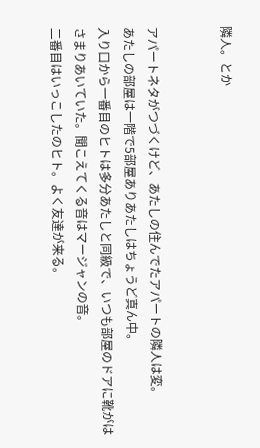隣人。とか


アパートネタがつづくけど、あたしの住んでたアパートの隣人は変。
あたしの部屋は一階で5部屋ありあたしはちょうど真ん中。
入り口から一番目のヒトは多分あたしと同級で、いつも部屋のドアに靴がはさまりあいていた。聞こえてくる音はマージャンの音。
二番目はいっこしたのヒト。よく友達が来る。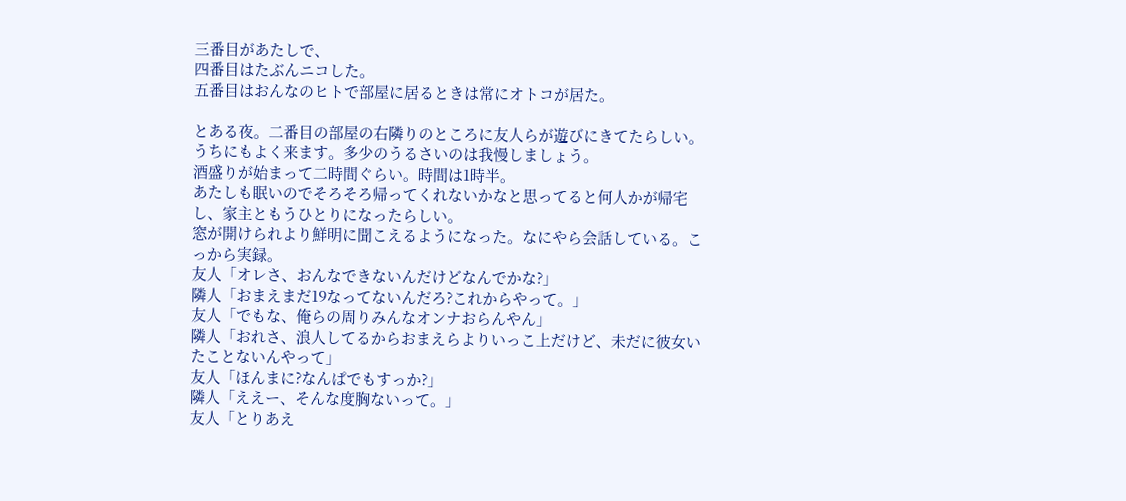三番目があたしで、
四番目はたぶんニコした。
五番目はおんなのヒトで部屋に居るときは常にオトコが居た。

とある夜。二番目の部屋の右隣りのところに友人らが遊びにきてたらしい。うちにもよく来ます。多少のうるさいのは我慢しましょう。
酒盛りが始まって二時間ぐらい。時間は1時半。
あたしも眠いのでそろそろ帰ってくれないかなと思ってると何人かが帰宅し、家主ともうひとりになったらしい。
窓が開けられより鮮明に聞こえるようになった。なにやら会話している。こっから実録。
友人「オレさ、おんなできないんだけどなんでかな?」
隣人「おまえまだ19なってないんだろ?これからやって。」
友人「でもな、俺らの周りみんなオンナおらんやん」
隣人「おれさ、浪人してるからおまえらよりいっこ上だけど、未だに彼女いたことないんやって」
友人「ほんまに?なんぱでもすっか?」
隣人「ええー、そんな度胸ないって。」
友人「とりあえ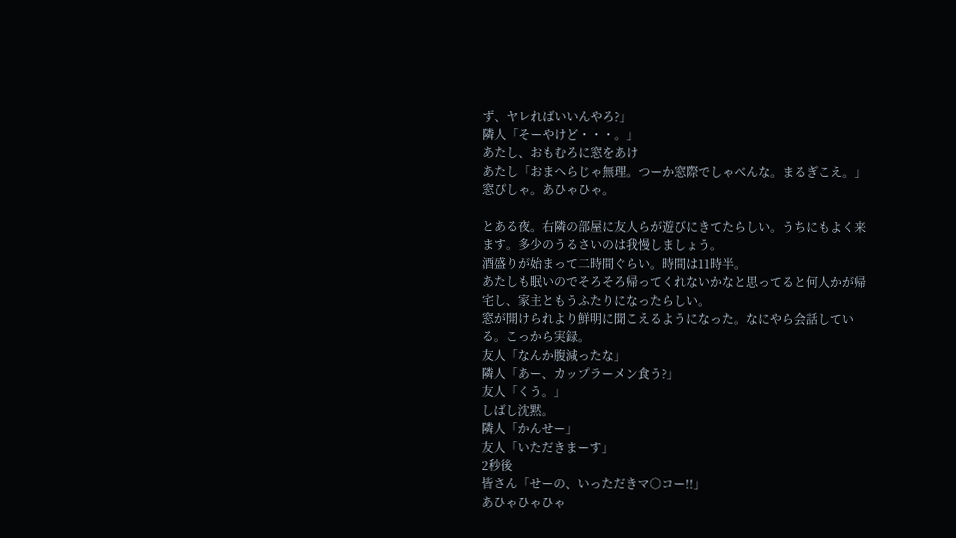ず、ヤレればいいんやろ?」
隣人「そーやけど・・・。」
あたし、おもむろに窓をあけ
あたし「おまへらじゃ無理。つーか窓際でしゃべんな。まるぎこえ。」
窓ぴしゃ。あひゃひゃ。

とある夜。右隣の部屋に友人らが遊びにきてたらしい。うちにもよく来ます。多少のうるさいのは我慢しましょう。
酒盛りが始まって二時間ぐらい。時間は11時半。
あたしも眠いのでそろそろ帰ってくれないかなと思ってると何人かが帰宅し、家主ともうふたりになったらしい。
窓が開けられより鮮明に聞こえるようになった。なにやら会話している。こっから実録。
友人「なんか腹減ったな」
隣人「あー、カップラーメン食う?」
友人「くう。」
しばし沈黙。
隣人「かんせー」
友人「いただきまーす」
2秒後
皆さん「せーの、いっただきマ○コー!!」
あひゃひゃひゃ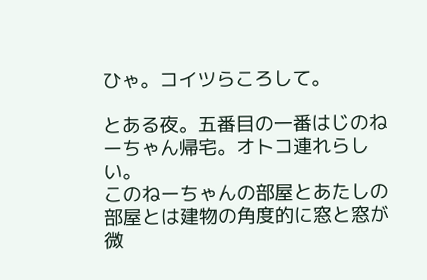ひゃ。コイツらころして。

とある夜。五番目の一番はじのねーちゃん帰宅。オトコ連れらしい。
このねーちゃんの部屋とあたしの部屋とは建物の角度的に窓と窓が微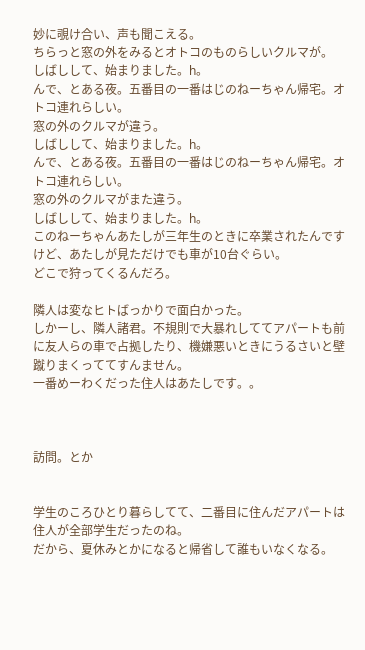妙に覗け合い、声も聞こえる。
ちらっと窓の外をみるとオトコのものらしいクルマが。
しばしして、始まりました。h。
んで、とある夜。五番目の一番はじのねーちゃん帰宅。オトコ連れらしい。
窓の外のクルマが違う。
しばしして、始まりました。h。
んで、とある夜。五番目の一番はじのねーちゃん帰宅。オトコ連れらしい。
窓の外のクルマがまた違う。
しばしして、始まりました。h。
このねーちゃんあたしが三年生のときに卒業されたんですけど、あたしが見ただけでも車が10台ぐらい。
どこで狩ってくるんだろ。

隣人は変なヒトばっかりで面白かった。
しかーし、隣人諸君。不規則で大暴れしててアパートも前に友人らの車で占拠したり、機嫌悪いときにうるさいと壁蹴りまくっててすんません。
一番めーわくだった住人はあたしです。。



訪問。とか


学生のころひとり暮らしてて、二番目に住んだアパートは住人が全部学生だったのね。
だから、夏休みとかになると帰省して誰もいなくなる。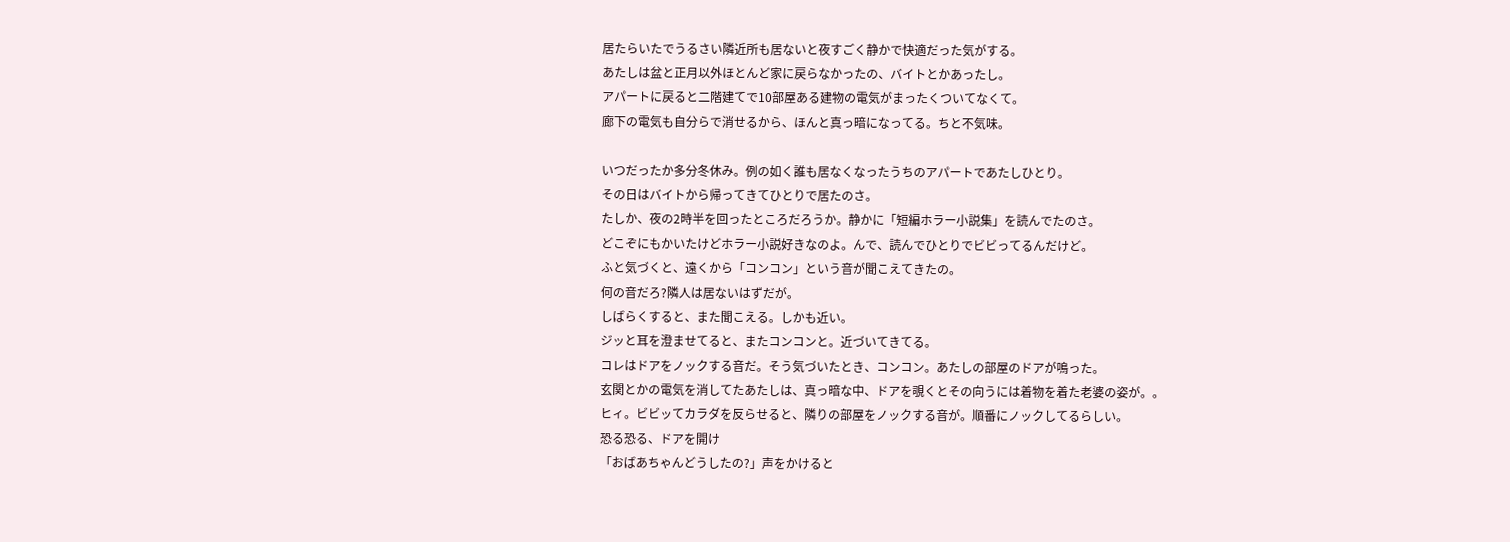居たらいたでうるさい隣近所も居ないと夜すごく静かで快適だった気がする。
あたしは盆と正月以外ほとんど家に戻らなかったの、バイトとかあったし。
アパートに戻ると二階建てで10部屋ある建物の電気がまったくついてなくて。
廊下の電気も自分らで消せるから、ほんと真っ暗になってる。ちと不気味。

いつだったか多分冬休み。例の如く誰も居なくなったうちのアパートであたしひとり。
その日はバイトから帰ってきてひとりで居たのさ。
たしか、夜の2時半を回ったところだろうか。静かに「短編ホラー小説集」を読んでたのさ。
どこぞにもかいたけどホラー小説好きなのよ。んで、読んでひとりでビビってるんだけど。
ふと気づくと、遠くから「コンコン」という音が聞こえてきたの。
何の音だろ?隣人は居ないはずだが。
しばらくすると、また聞こえる。しかも近い。
ジッと耳を澄ませてると、またコンコンと。近づいてきてる。
コレはドアをノックする音だ。そう気づいたとき、コンコン。あたしの部屋のドアが鳴った。
玄関とかの電気を消してたあたしは、真っ暗な中、ドアを覗くとその向うには着物を着た老婆の姿が。。
ヒィ。ビビッてカラダを反らせると、隣りの部屋をノックする音が。順番にノックしてるらしい。
恐る恐る、ドアを開け
「おばあちゃんどうしたの?」声をかけると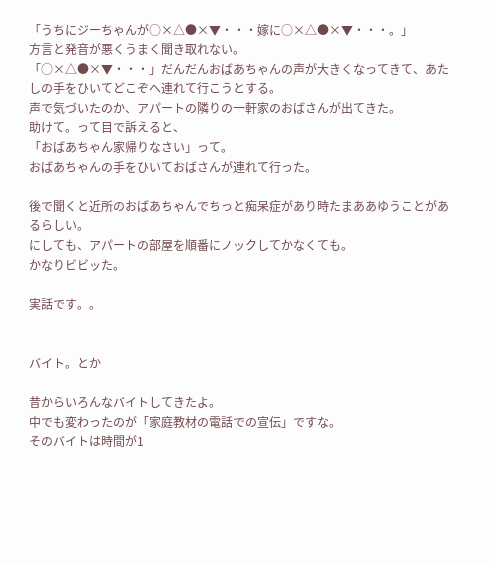「うちにジーちゃんが○×△●×▼・・・嫁に○×△●×▼・・・。」
方言と発音が悪くうまく聞き取れない。
「○×△●×▼・・・」だんだんおばあちゃんの声が大きくなってきて、あたしの手をひいてどこぞへ連れて行こうとする。
声で気づいたのか、アパートの隣りの一軒家のおばさんが出てきた。
助けて。って目で訴えると、
「おばあちゃん家帰りなさい」って。
おばあちゃんの手をひいておばさんが連れて行った。

後で聞くと近所のおばあちゃんでちっと痴呆症があり時たまああゆうことがあるらしい。
にしても、アパートの部屋を順番にノックしてかなくても。
かなりビビッた。

実話です。。


バイト。とか

昔からいろんなバイトしてきたよ。
中でも変わったのが「家庭教材の電話での宣伝」ですな。
そのバイトは時間が1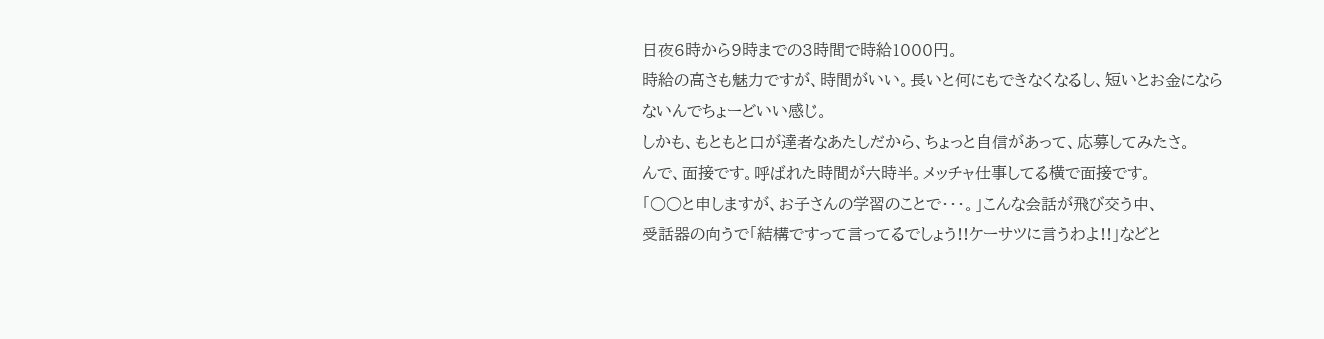日夜6時から9時までの3時間で時給1000円。
時給の高さも魅力ですが、時間がいい。長いと何にもできなくなるし、短いとお金にならないんでちょーどいい感じ。
しかも、もともと口が達者なあたしだから、ちょっと自信があって、応募してみたさ。
んで、面接です。呼ばれた時間が六時半。メッチャ仕事してる横で面接です。
「○○と申しますが、お子さんの学習のことで・・・。」こんな会話が飛び交う中、
受話器の向うで「結構ですって言ってるでしょう!!ケーサツに言うわよ!!」などと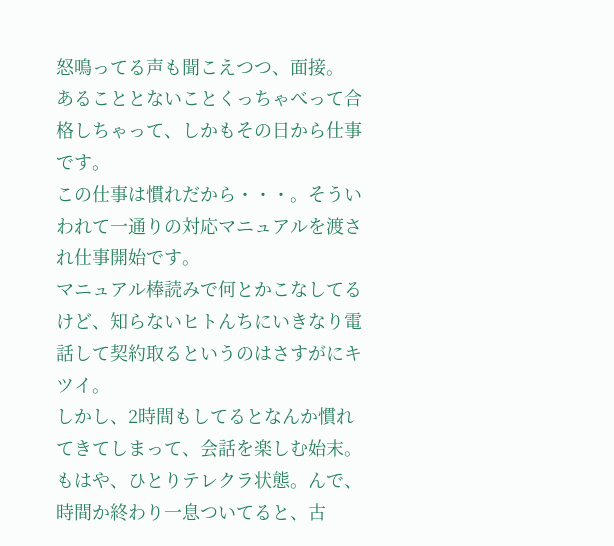怒鳴ってる声も聞こえつつ、面接。
あることとないことくっちゃべって合格しちゃって、しかもその日から仕事です。
この仕事は慣れだから・・・。そういわれて一通りの対応マニュアルを渡され仕事開始です。
マニュアル棒読みで何とかこなしてるけど、知らないヒトんちにいきなり電話して契約取るというのはさすがにキツイ。
しかし、2時間もしてるとなんか慣れてきてしまって、会話を楽しむ始末。
もはや、ひとりテレクラ状態。んで、時間か終わり一息ついてると、古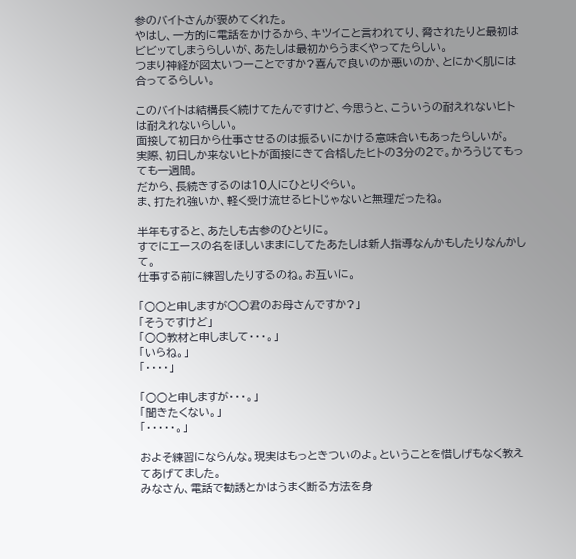参のバイトさんが褒めてくれた。
やはし、一方的に電話をかけるから、キツイこと言われてり、脅されたりと最初はビビッてしまうらしいが、あたしは最初からうまくやってたらしい。
つまり神経が図太いつーことですか?喜んで良いのか悪いのか、とにかく肌には合ってるらしい。

このバイトは結構長く続けてたんですけど、今思うと、こういうの耐えれないヒトは耐えれないらしい。
面接して初日から仕事させるのは振るいにかける意味合いもあったらしいが。
実際、初日しか来ないヒトが面接にきて合格したヒトの3分の2で。かろうじてもっても一週間。
だから、長続きするのは10人にひとりぐらい。
ま、打たれ強いか、軽く受け流せるヒトじゃないと無理だったね。

半年もすると、あたしも古参のひとりに。
すでにエースの名をほしいままにしてたあたしは新人指導なんかもしたりなんかして。
仕事する前に練習したりするのね。お互いに。

「○○と申しますが○○君のお母さんですか?」
「そうですけど」
「○○教材と申しまして・・・。」
「いらね。」
「・・・・」

「○○と申しますが・・・。」
「聞きたくない。」
「・・・・・。」

およそ練習にならんな。現実はもっときついのよ。ということを惜しげもなく教えてあげてました。
みなさん、電話で勧誘とかはうまく断る方法を身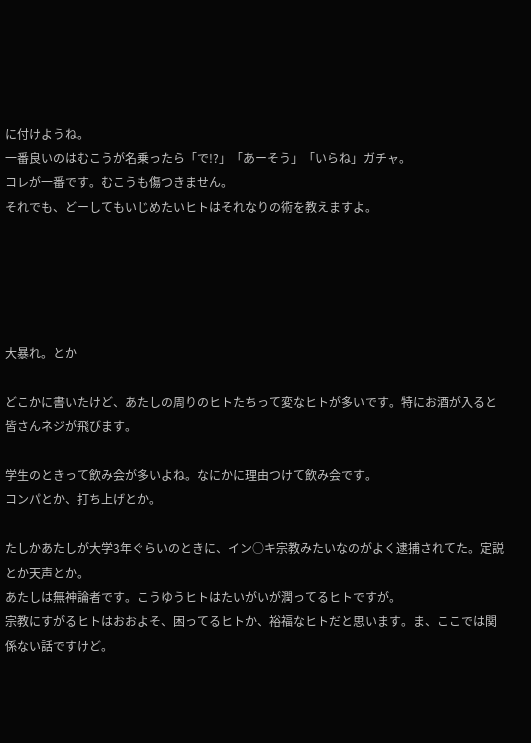に付けようね。
一番良いのはむこうが名乗ったら「で!?」「あーそう」「いらね」ガチャ。
コレが一番です。むこうも傷つきません。
それでも、どーしてもいじめたいヒトはそれなりの術を教えますよ。





大暴れ。とか

どこかに書いたけど、あたしの周りのヒトたちって変なヒトが多いです。特にお酒が入ると皆さんネジが飛びます。

学生のときって飲み会が多いよね。なにかに理由つけて飲み会です。
コンパとか、打ち上げとか。

たしかあたしが大学3年ぐらいのときに、イン○キ宗教みたいなのがよく逮捕されてた。定説とか天声とか。
あたしは無神論者です。こうゆうヒトはたいがいが潤ってるヒトですが。
宗教にすがるヒトはおおよそ、困ってるヒトか、裕福なヒトだと思います。ま、ここでは関係ない話ですけど。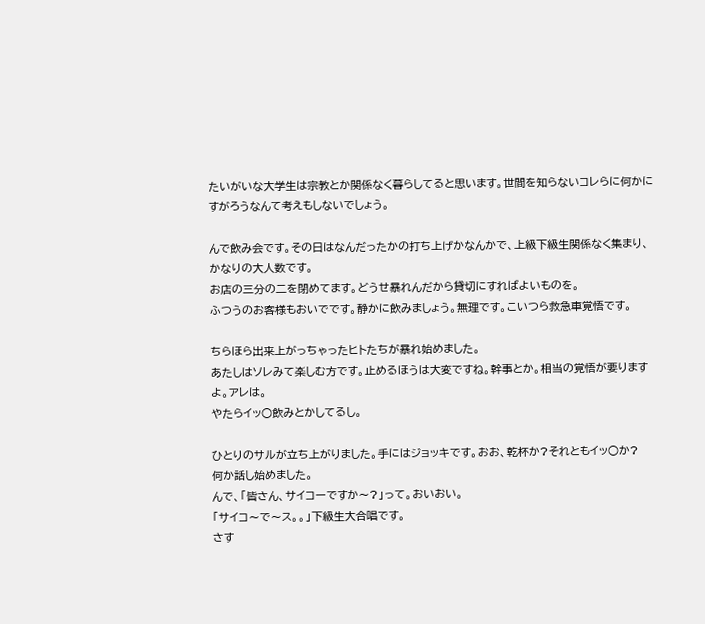たいがいな大学生は宗教とか関係なく暮らしてると思います。世間を知らないコレらに何かにすがろうなんて考えもしないでしょう。

んで飲み会です。その日はなんだったかの打ち上げかなんかで、上級下級生関係なく集まり、かなりの大人数です。
お店の三分の二を閉めてます。どうせ暴れんだから貸切にすればよいものを。
ふつうのお客様もおいでです。静かに飲みましょう。無理です。こいつら救急車覚悟です。

ちらほら出来上がっちゃったヒトたちが暴れ始めました。
あたしはソレみて楽しむ方です。止めるほうは大変ですね。幹事とか。相当の覚悟が要りますよ。アレは。
やたらイッ○飲みとかしてるし。

ひとりのサルが立ち上がりました。手にはジョッキです。おお、乾杯か?それともイッ○か?
何か話し始めました。
んで、「皆さん、サイコーですか〜?」って。おいおい。
「サイコ〜で〜ス。。」下級生大合唱です。
さす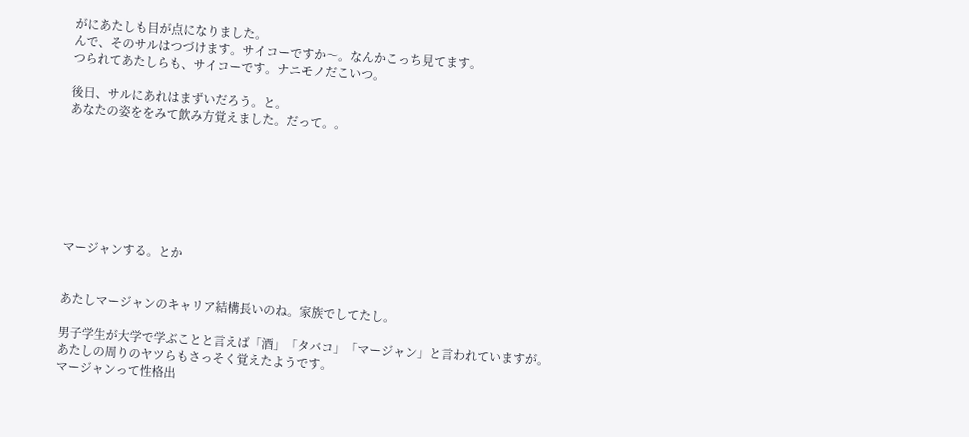がにあたしも目が点になりました。
んで、そのサルはつづけます。サイコーですか〜。なんかこっち見てます。
つられてあたしらも、サイコーです。ナニモノだこいつ。

後日、サルにあれはまずいだろう。と。
あなたの姿ををみて飲み方覚えました。だって。。







マージャンする。とか


あたしマージャンのキャリア結構長いのね。家族でしてたし。

男子学生が大学で学ぶことと言えば「酒」「タバコ」「マージャン」と言われていますが。
あたしの周りのヤツらもさっそく覚えたようです。
マージャンって性格出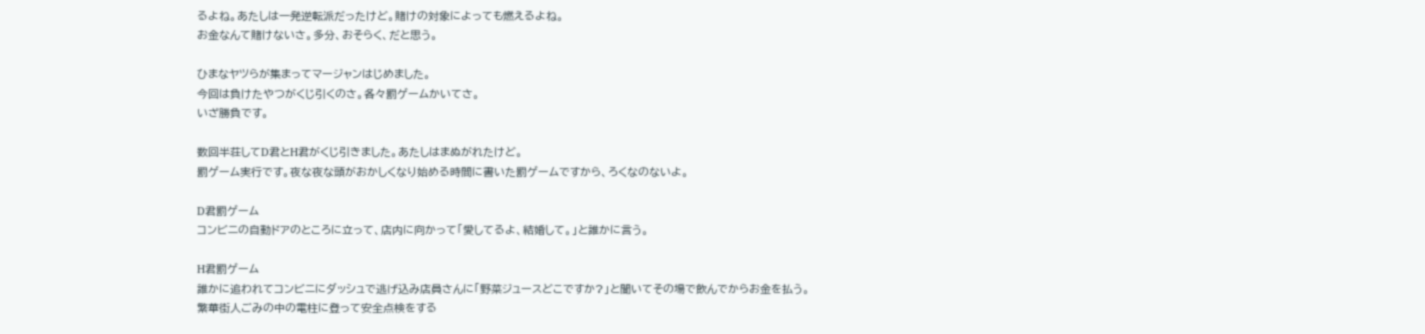るよね。あたしは一発逆転派だったけど。賭けの対象によっても燃えるよね。
お金なんて賭けないさ。多分、おそらく、だと思う。

ひまなヤツらが集まってマージャンはじめました。
今回は負けたやつがくじ引くのさ。各々罰ゲームかいてさ。
いざ勝負です。

数回半荘してD君とH君がくじ引きました。あたしはまぬがれたけど。
罰ゲーム実行です。夜な夜な頭がおかしくなり始める時間に書いた罰ゲームですから、ろくなのないよ。

D君罰ゲーム
コンビニの自動ドアのところに立って、店内に向かって「愛してるよ、結婚して。」と誰かに言う。

H君罰ゲーム
誰かに追われてコンビニにダッシュで逃げ込み店員さんに「野菜ジュースどこですか?」と聞いてその場で飲んでからお金を払う。
繁華街人ごみの中の電柱に登って安全点検をする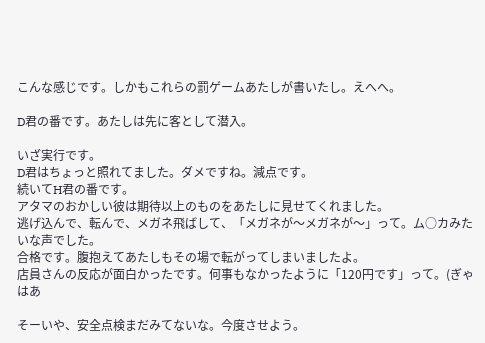こんな感じです。しかもこれらの罰ゲームあたしが書いたし。えへへ。

D君の番です。あたしは先に客として潜入。

いざ実行です。
D君はちょっと照れてました。ダメですね。減点です。
続いてH君の番です。
アタマのおかしい彼は期待以上のものをあたしに見せてくれました。
逃げ込んで、転んで、メガネ飛ばして、「メガネが〜メガネが〜」って。ム○カみたいな声でした。
合格です。腹抱えてあたしもその場で転がってしまいましたよ。
店員さんの反応が面白かったです。何事もなかったように「120円です」って。(ぎゃはあ

そーいや、安全点検まだみてないな。今度させよう。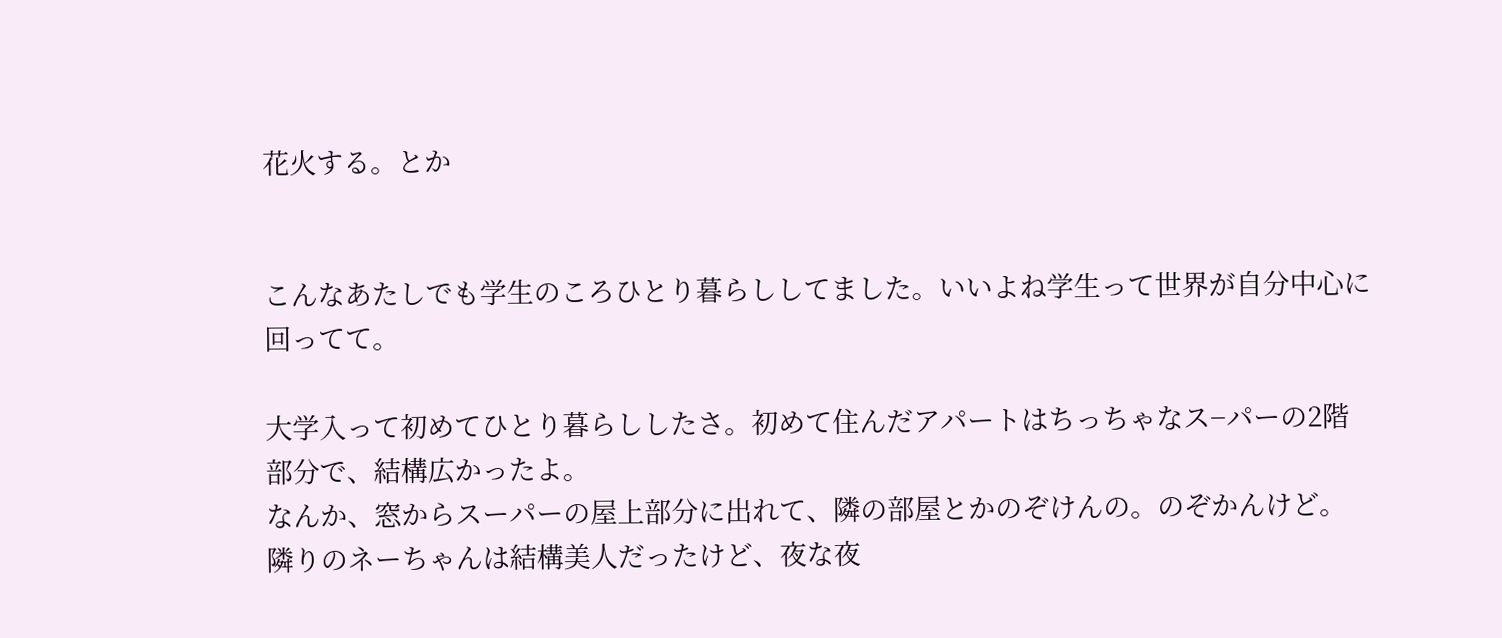花火する。とか


こんなあたしでも学生のころひとり暮らししてました。いいよね学生って世界が自分中心に回ってて。

大学入って初めてひとり暮らししたさ。初めて住んだアパートはちっちゃなス−パーの2階部分で、結構広かったよ。
なんか、窓からスーパーの屋上部分に出れて、隣の部屋とかのぞけんの。のぞかんけど。
隣りのネーちゃんは結構美人だったけど、夜な夜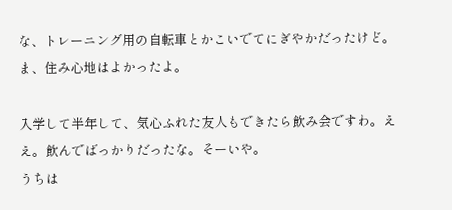な、トレーニング用の自転車とかこいでてにぎやかだったけど。
ま、住み心地はよかったよ。

入学して半年して、気心ふれた友人もできたら飲み会ですわ。ええ。飲んでばっかりだったな。そーいや。
うちは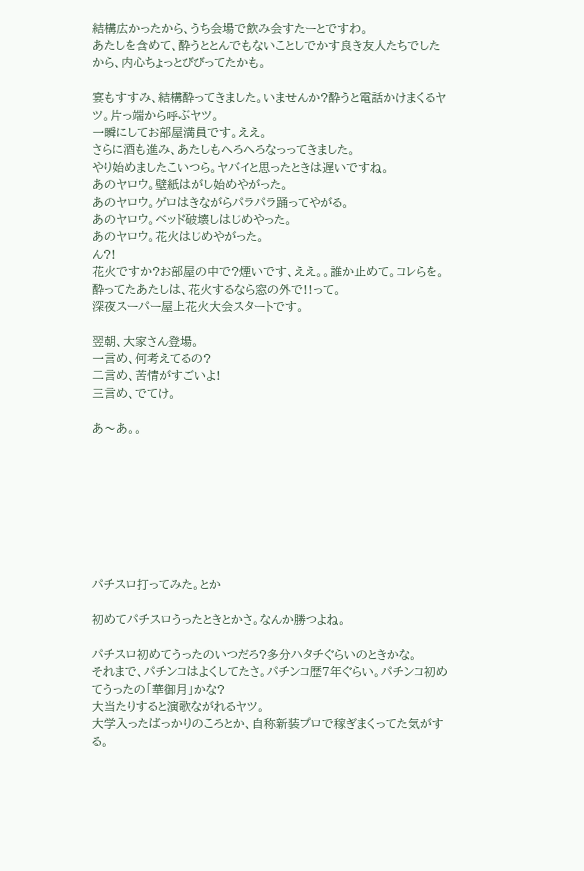結構広かったから、うち会場で飲み会すたーとですわ。
あたしを含めて、酔うととんでもないことしでかす良き友人たちでしたから、内心ちょっとびびってたかも。

宴もすすみ、結構酔ってきました。いませんか?酔うと電話かけまくるヤツ。片っ端から呼ぶヤツ。
一瞬にしてお部屋満員です。ええ。
さらに酒も進み、あたしもへろへろなっってきました。
やり始めましたこいつら。ヤバイと思ったときは遅いですね。
あのヤロウ。壁紙はがし始めやがった。
あのヤロウ。ゲロはきながらパラパラ踊ってやがる。
あのヤロウ。ベッド破壊しはじめやった。
あのヤロウ。花火はじめやがった。
ん?!
花火ですか?お部屋の中で?煙いです、ええ。。誰か止めて。コレらを。
酔ってたあたしは、花火するなら窓の外で!!って。
深夜スーパー屋上花火大会スタートです。

翌朝、大家さん登場。
一言め、何考えてるの?
二言め、苦情がすごいよ!
三言め、でてけ。

あ〜あ。。








パチスロ打ってみた。とか

初めてパチスロうったときとかさ。なんか勝つよね。

パチスロ初めてうったのいつだろ?多分ハタチぐらいのときかな。
それまで、パチンコはよくしてたさ。パチンコ歴7年ぐらい。パチンコ初めてうったの「華御月」かな?
大当たりすると演歌ながれるヤツ。
大学入ったばっかりのころとか、自称新装プロで稼ぎまくってた気がする。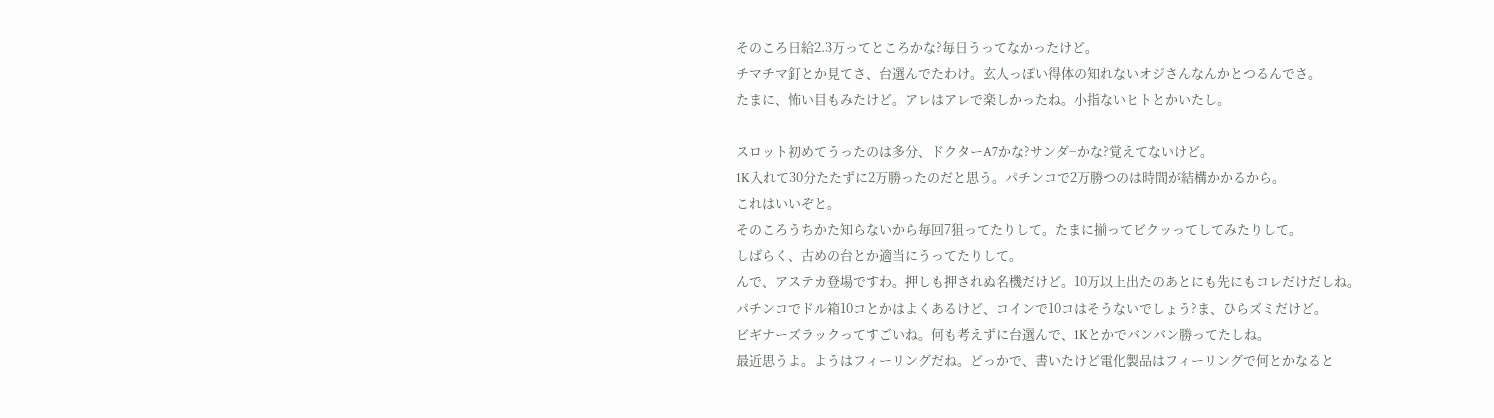そのころ日給2.3万ってところかな?毎日うってなかったけど。
チマチマ釘とか見てさ、台選んでたわけ。玄人っぽい得体の知れないオジさんなんかとつるんでさ。
たまに、怖い目もみたけど。アレはアレで楽しかったね。小指ないヒトとかいたし。

スロット初めてうったのは多分、ドクターA7かな?サンダ−かな?覚えてないけど。
1K入れて30分たたずに2万勝ったのだと思う。パチンコで2万勝つのは時間が結構かかるから。
これはいいぞと。
そのころうちかた知らないから毎回7狙ってたりして。たまに揃ってビクッってしてみたりして。
しばらく、古めの台とか適当にうってたりして。
んで、アステカ登場ですわ。押しも押されぬ名機だけど。10万以上出たのあとにも先にもコレだけだしね。
パチンコでドル箱10コとかはよくあるけど、コインで10コはそうないでしょう?ま、ひらズミだけど。
ビギナーズラックってすごいね。何も考えずに台選んで、1Kとかでバンバン勝ってたしね。
最近思うよ。ようはフィーリングだね。どっかで、書いたけど電化製品はフィーリングで何とかなると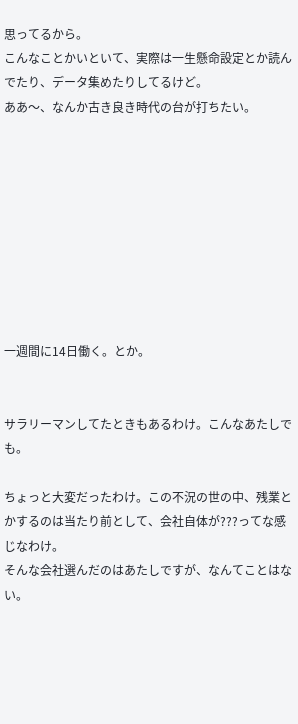思ってるから。
こんなことかいといて、実際は一生懸命設定とか読んでたり、データ集めたりしてるけど。
ああ〜、なんか古き良き時代の台が打ちたい。









一週間に14日働く。とか。


サラリーマンしてたときもあるわけ。こんなあたしでも。

ちょっと大変だったわけ。この不況の世の中、残業とかするのは当たり前として、会社自体が???ってな感じなわけ。
そんな会社選んだのはあたしですが、なんてことはない。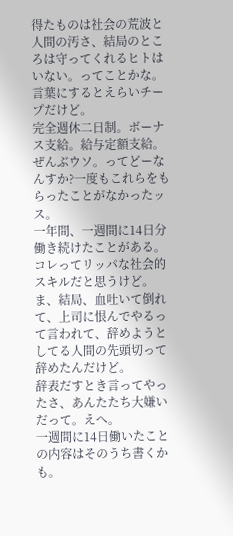得たものは社会の荒波と人間の汚さ、結局のところは守ってくれるヒトはいない。ってことかな。言葉にするとえらいチープだけど。
完全週休二日制。ボーナス支給。給与定額支給。ぜんぶウソ。ってどーなんすか?一度もこれらをもらったことがなかったッス。
一年間、一週間に14日分働き続けたことがある。コレってリッパな社会的スキルだと思うけど。
ま、結局、血吐いて倒れて、上司に恨んでやるって言われて、辞めようとしてる人間の先頭切って辞めたんだけど。
辞表だすとき言ってやったさ、あんたたち大嫌いだって。えへ。
一週間に14日働いたことの内容はそのうち書くかも。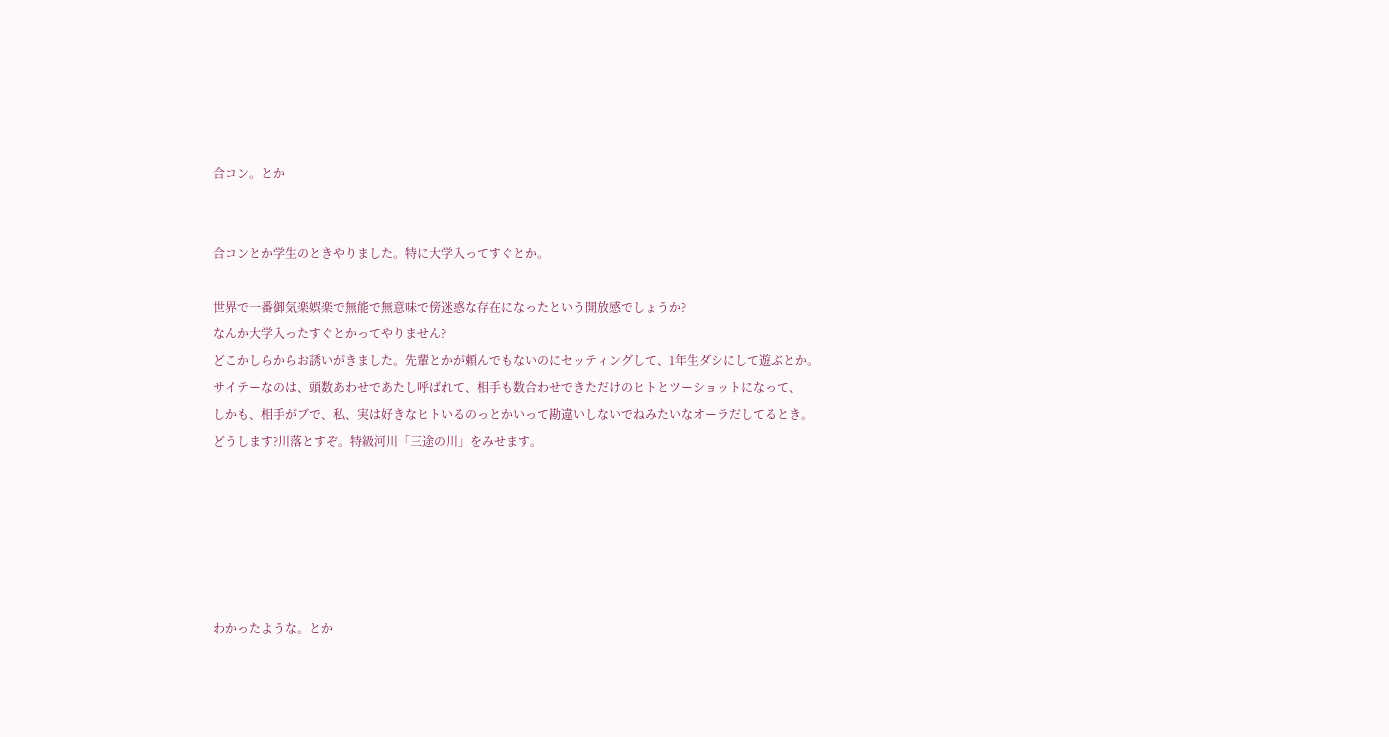合コン。とか


合コンとか学生のときやりました。特に大学入ってすぐとか。

世界で一番御気楽娯楽で無能で無意味で傍迷惑な存在になったという開放感でしょうか?
なんか大学入ったすぐとかってやりません?
どこかしらからお誘いがきました。先輩とかが頼んでもないのにセッティングして、1年生ダシにして遊ぶとか。
サイテーなのは、頭数あわせであたし呼ばれて、相手も数合わせできただけのヒトとツーショットになって、
しかも、相手がブで、私、実は好きなヒトいるのっとかいって勘違いしないでねみたいなオーラだしてるとき。
どうします?川落とすぞ。特級河川「三途の川」をみせます。






わかったような。とか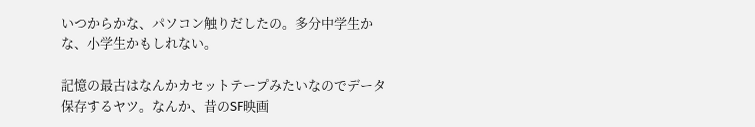いつからかな、パソコン触りだしたの。多分中学生かな、小学生かもしれない。

記憶の最古はなんかカセットテープみたいなのでデータ保存するヤツ。なんか、昔のSF映画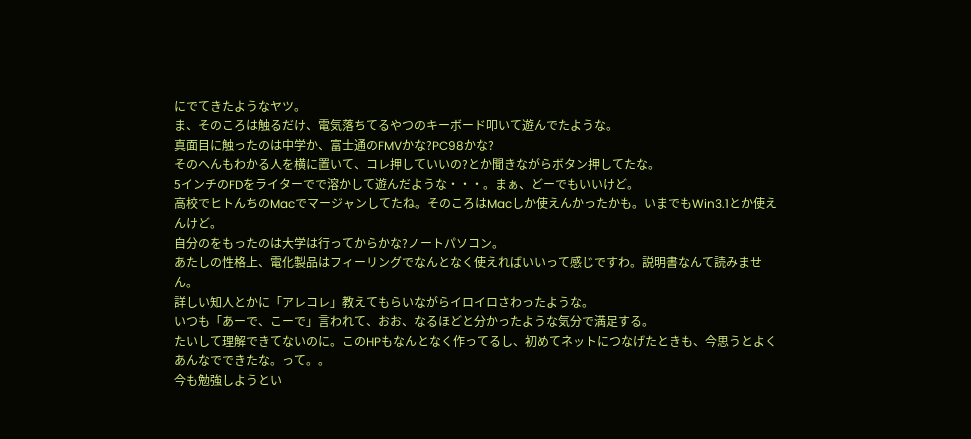にでてきたようなヤツ。
ま、そのころは触るだけ、電気落ちてるやつのキーボード叩いて遊んでたような。
真面目に触ったのは中学か、富士通のFMVかな?PC98かな?
そのへんもわかる人を横に置いて、コレ押していいの?とか聞きながらボタン押してたな。
5インチのFDをライターでで溶かして遊んだような・・・。まぁ、どーでもいいけど。
高校でヒトんちのMacでマージャンしてたね。そのころはMacしか使えんかったかも。いまでもWin3.1とか使えんけど。
自分のをもったのは大学は行ってからかな?ノートパソコン。
あたしの性格上、電化製品はフィーリングでなんとなく使えればいいって感じですわ。説明書なんて読みません。
詳しい知人とかに「アレコレ」教えてもらいながらイロイロさわったような。
いつも「あーで、こーで」言われて、おお、なるほどと分かったような気分で満足する。
たいして理解できてないのに。このHPもなんとなく作ってるし、初めてネットにつなげたときも、今思うとよくあんなでできたな。って。。
今も勉強しようとい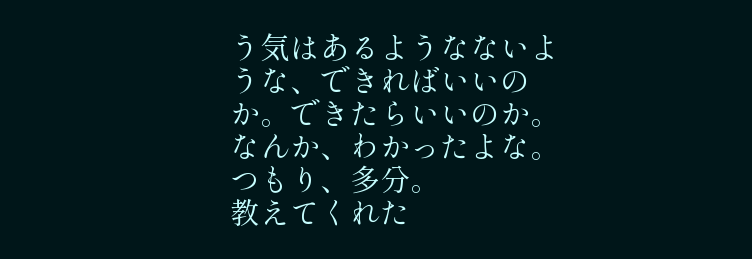う気はあるようなないような、できればいいのか。できたらいいのか。
なんか、わかったよな。つもり、多分。
教えてくれた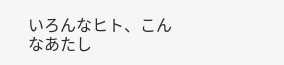いろんなヒト、こんなあたし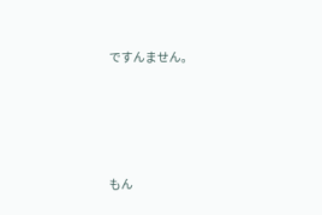ですんません。





もん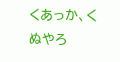くあっか、くぬやろ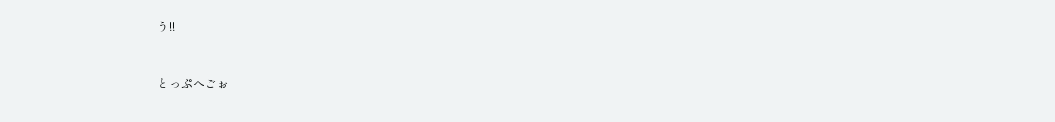う!!



とっぷへごぉ